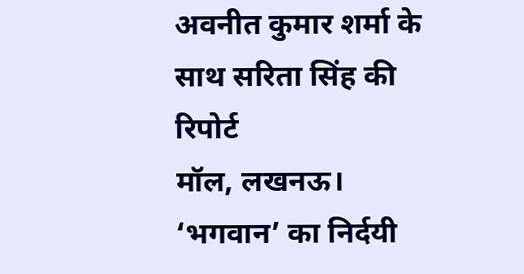अवनीत कुमार शर्मा के साथ सरिता सिंह की रिपोर्ट
मॉल, लखनऊ। ‘भगवान’ का निर्दयी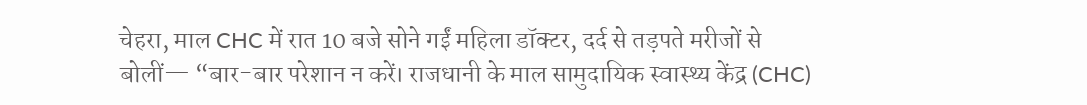चेहरा, माल CHC में रात 10 बजे सोने गईं महिला डॉक्टर, दर्द से तड़पते मरीजों से बोलीं— “बार-बार परेशान न करें। राजधानी के माल सामुदायिक स्वास्थ्य केंद्र (CHC)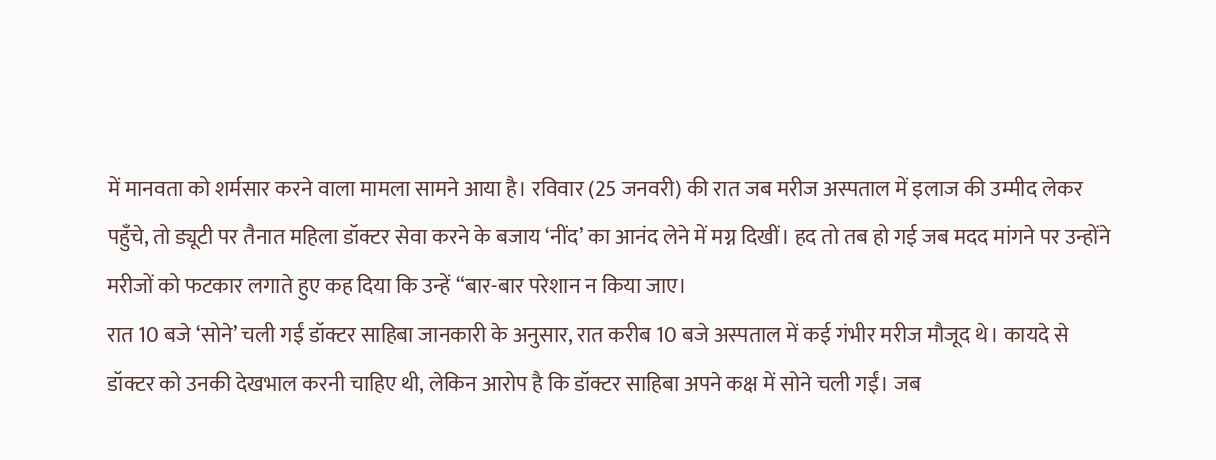में मानवता को शर्मसार करने वाला मामला सामने आया है। रविवार (25 जनवरी) की रात जब मरीज अस्पताल में इलाज की उम्मीद लेकर पहुँचे, तो ड्यूटी पर तैनात महिला डॉक्टर सेवा करने के बजाय ‘नींद’ का आनंद लेने में मग्न दिखीं। हद तो तब हो गई जब मदद मांगने पर उन्होंने मरीजों को फटकार लगाते हुए कह दिया कि उन्हें “बार-बार परेशान न किया जाए।
रात 10 बजे ‘सोने’ चली गईं डॉक्टर साहिबा जानकारी के अनुसार, रात करीब 10 बजे अस्पताल में कई गंभीर मरीज मौजूद थे। कायदे से डॉक्टर को उनकी देखभाल करनी चाहिए थी, लेकिन आरोप है कि डॉक्टर साहिबा अपने कक्ष में सोने चली गईं। जब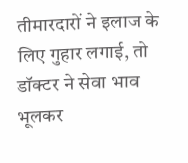तीमारदारों ने इलाज के लिए गुहार लगाई, तो डॉक्टर ने सेवा भाव भूलकर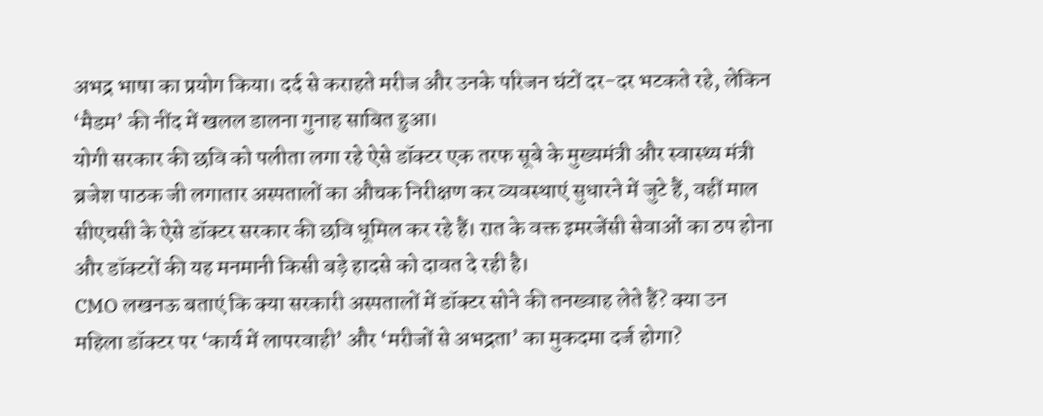अभद्र भाषा का प्रयोग किया। दर्द से कराहते मरीज और उनके परिजन घंटों दर-दर भटकते रहे, लेकिन ‘मैडम’ की नींद में खलल डालना गुनाह साबित हुआ।
योगी सरकार की छवि को पलीता लगा रहे ऐसे डॉक्टर एक तरफ सूबे के मुख्यमंत्री और स्वास्थ्य मंत्री ब्रजेश पाठक जी लगातार अस्पतालों का औचक निरीक्षण कर व्यवस्थाएं सुधारने में जुटे हैं, वहीं माल सीएचसी के ऐसे डॉक्टर सरकार की छवि धूमिल कर रहे हैं। रात के वक्त इमरजेंसी सेवाओं का ठप होना और डॉक्टरों की यह मनमानी किसी बड़े हादसे को दावत दे रही है।
CMO लखनऊ बताएं कि क्या सरकारी अस्पतालों में डॉक्टर सोने की तनख्वाह लेते हैं? क्या उन महिला डॉक्टर पर ‘कार्य में लापरवाही’ और ‘मरीजों से अभद्रता’ का मुकदमा दर्ज होगा?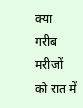क्या गरीब मरीजों को रात में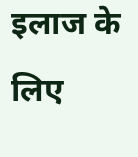इलाज के लिए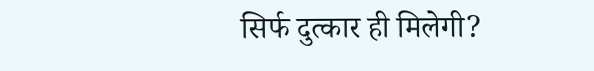सिर्फ दुत्कार ही मिलेगी?